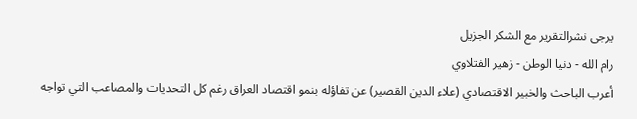يرجى نشرالتقرير مع الشكر الجزيل
رام الله - دنيا الوطن - زهير الفتلاوي
أعرب الباحث والخبير الاقتصادي (علاء الدين القصير) عن تفاؤله بنمو اقتصاد العراق رغم كل التحديات والمصاعب التي تواجه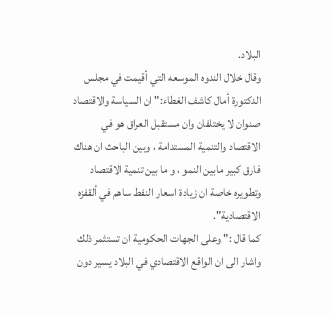البلاد.
وقال خلال الندوه الموسعه التي أقيمت في مجلس الدكتورة أمال كاشف الغطاء:" ان السياسة والاقتصاد صنوان لا يختلفان وان مستقبل العراق هو في الاقتصاد والتنمية المستدامة ، وبين الباحث ان هناك فارق كبير مابين النمو ، و ما بين تنمية الاقتصاد وتطويره خاصة ان زيادة اسعار النفط ساهم في ألقفزه الاقتصادية".
كما قال :" وعلى الجهات الحكومية ان تستثمر ذلك واشار الى ان الواقع الاقتصادي في البلاد يسير دون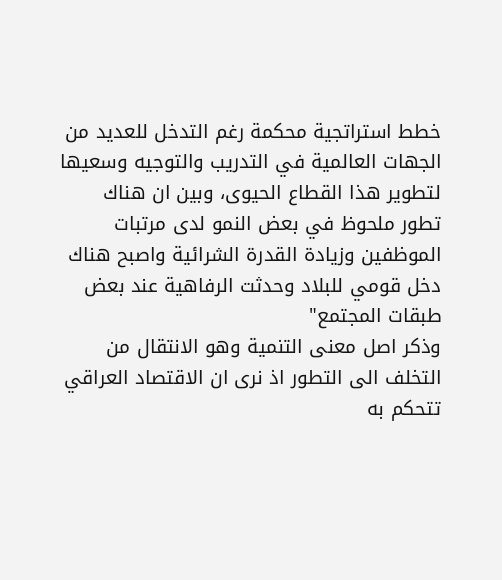خطط استراتجية محكمة رغم التدخل للعديد من الجهات العالمية في التدريب والتوجيه وسعيها لتطوير هذا القطاع الحيوى، وبين ان هناك تطور ملحوظ في بعض النمو لدى مرتبات الموظفين وزيادة القدرة الشرائية واصبح هناك دخل قومي للبلاد وحدثت الرفاهية عند بعض طبقات المجتمع"
وذكر اصل معنى التنمية وهو الانتقال من التخلف الى التطور اذ نرى ان الاقتصاد العراقي تتحكم به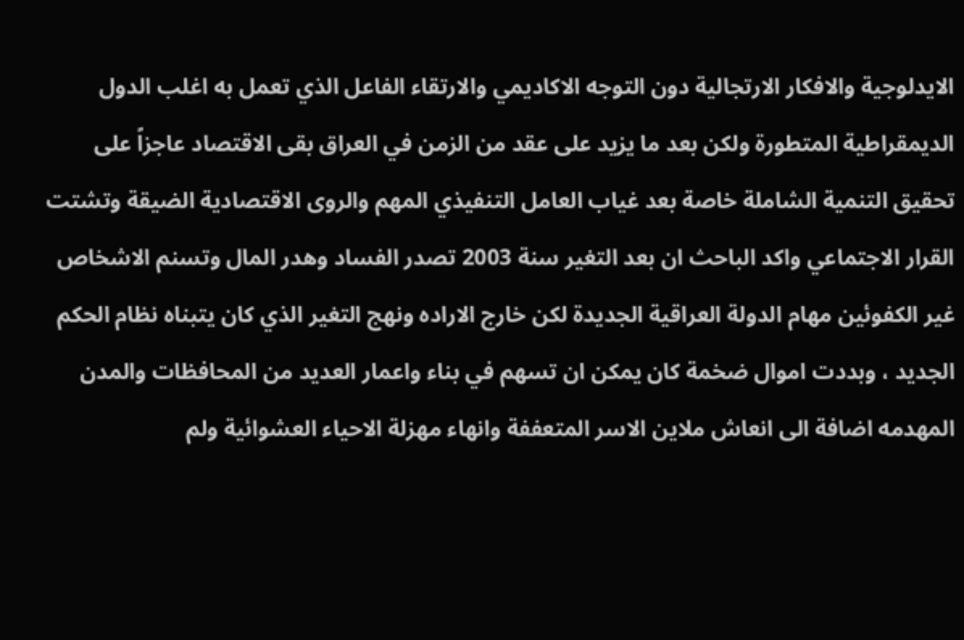الايدلوجية والافكار الارتجالية دون التوجه الاكاديمي والارتقاء الفاعل الذي تعمل به اغلب الدول الديمقراطية المتطورة ولكن بعد ما يزيد على عقد من الزمن في العراق بقى الاقتصاد عاجزاً على تحقيق التنمية الشاملة خاصة بعد غياب العامل التنفيذي المهم والروى الاقتصادية الضيقة وتشتت القرار الاجتماعي واكد الباحث ان بعد التغير سنة 2003 تصدر الفساد وهدر المال وتسنم الاشخاص غير الكفوئين مهام الدولة العراقية الجديدة لكن خارج الاراده ونهج التغير الذي كان يتبناه نظام الحكم الجديد ، وبددت اموال ضخمة كان يمكن ان تسهم في بناء واعمار العديد من المحافظات والمدن المهدمه اضافة الى انعاش ملاين الاسر المتعففة وانهاء مهزلة الاحياء العشوائية ولم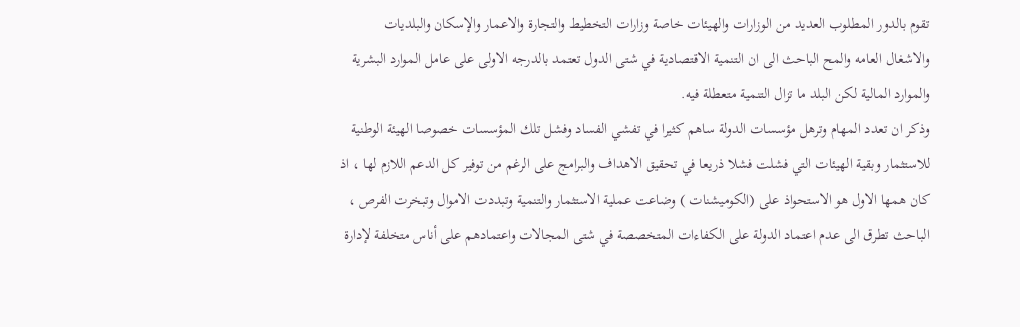تقوم بالدور المطلوب العديد من الوزارات والهيئات خاصة وزارات التخطيط والتجارة والاعمار والإسكان والبلديات والاشغال العامه والمح الباحث الى ان التنمية الاقتصادية في شتى الدول تعتمد بالدرجه الاولى على عامل الموارد البشرية والموارد المالية لكن البلد ما تزال التنمية متعطلة فيه.
وذكر ان تعدد المهام وترهل مؤسسات الدولة ساهم كثيرا في تفشي الفساد وفشل تلك المؤسسات خصوصا الهيئة الوطنية للاستثمار وبقية الهيئات التي فشلت فشلا ذريعا في تحقيق الاهداف والبرامج على الرغم من توفير كل الدعم اللازم لها ، اذ كان همها الاول هو الاستحواذ على (الكوميشنات ) وضاعت عملية الاستثمار والتنمية وتبددت الاموال وتبخرت الفرص ، الباحث تطرق الى عدم اعتماد الدولة على الكفاءات المتخصصة في شتى المجالات واعتمادهم على أناس متخلفة لإدارة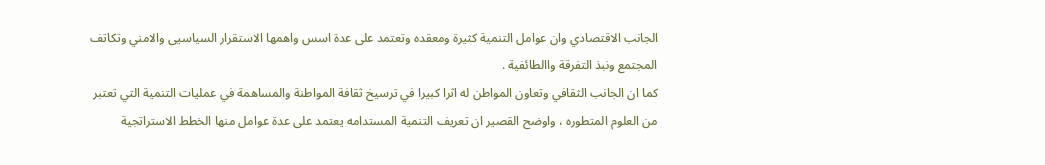الجانب الاقتصادي وان عوامل التنمية كثيرة ومعقده وتعتمد على عدة اسس واهمها الاستقرار السياسيى والامني وتكاتف المجتمع ونبذ التفرقة واالطائفية .
كما ان الجانب الثقافي وتعاون المواطن له اثرا كبيرا في ترسيخ ثقافة المواطنة والمساهمة في عمليات التنمية التي تعتبر من العلوم المتطوره ، واوضح القصير ان تعريف التنمية المستدامه يعتمد على عدة عوامل منها الخطط الاستراتجية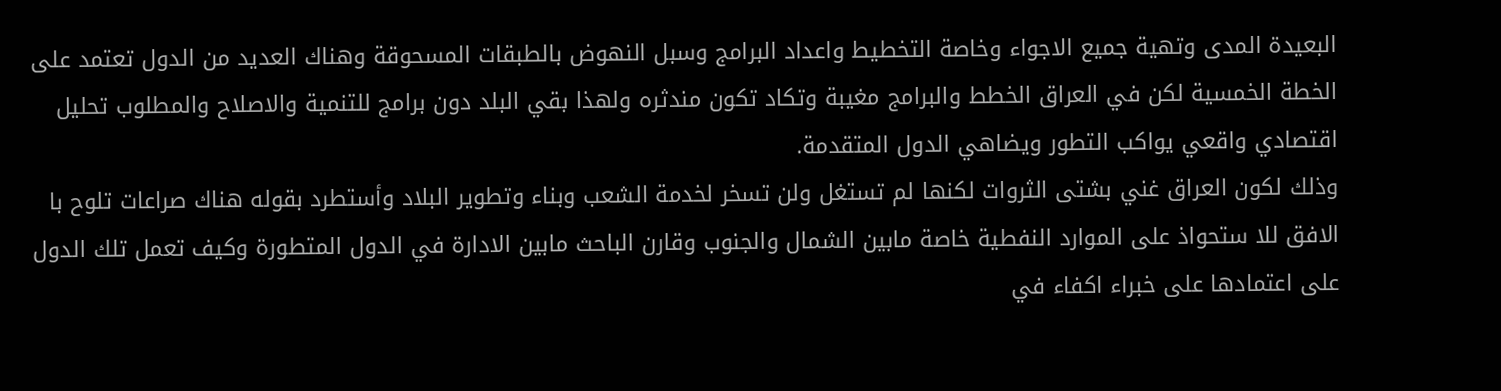البعيدة المدى وتهية جميع الاجواء وخاصة التخطيط واعداد البرامج وسبل النهوض بالطبقات المسحوقة وهناك العديد من الدول تعتمد على الخطة الخمسية لكن في العراق الخطط والبرامج مغيبة وتكاد تكون مندثره ولهذا بقي البلد دون برامج للتنمية والاصلاح والمطلوب تحليل اقتصادي واقعي يواكب التطور ويضاهي الدول المتقدمة.
وذلك لكون العراق غني بشتى الثروات لكنها لم تستغل ولن تسخر لخدمة الشعب وبناء وتطوير البلاد وأستطرد بقوله هناك صراعات تلوح با الافق للا ستحواذ على الموارد النفطية خاصة مابين الشمال والجنوب وقارن الباحث مابين الادارة في الدول المتطورة وكيف تعمل تلك الدول على اعتمادها على خبراء اكفاء في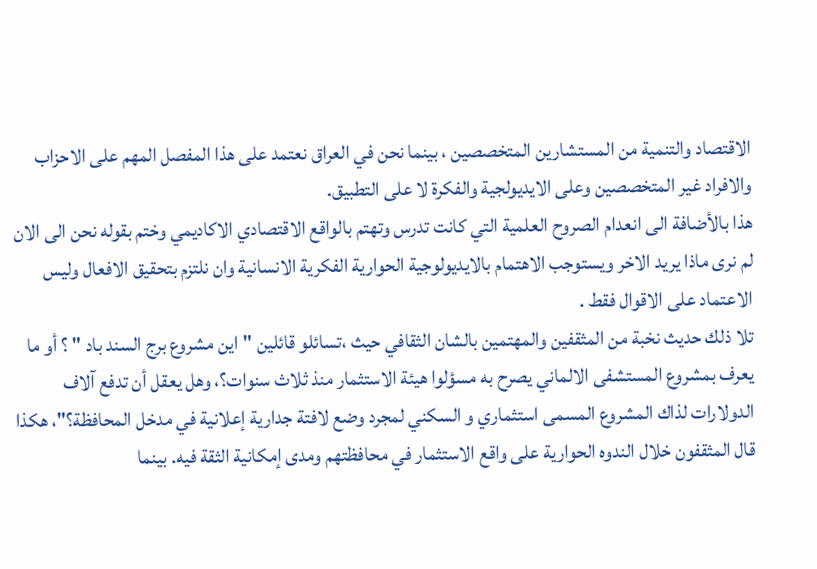الاقتصاد والتنمية من المستشارين المتخصصين ، بينما نحن في العراق نعتمد على هذا المفصل المهم على الاحزاب والافراد غير المتخصصين وعلى الايديولجية والفكرة لا على التطبيق.
هذا بالأضافة الى انعدام الصروح العلمية التي كانت تدرس وتهتم بالواقع الاقتصادي الاكاديمي وختم بقوله نحن الى الان لم نرى ماذا يريد الاخر ويستوجب الاهتمام بالايديولوجية الحوارية الفكرية الانسانية وان نلتزم بتحقيق الافعال وليس الاعتماد على الاقوال فقط .
تلا ذلك حديث نخبة من المثقفين والمهتمين بالشان الثقافي حيث ،تسائلو قائلين "اين مشروع برج السند باد " ؟ أو ما يعرف بمشروع المستشفى الالماني يصرح به مسؤلوا هيئة الاستثمار منذ ثلاث سنوات؟، وهل يعقل أن تدفع آلاف الدولارات لذاك المشروع المسمى استثماري و السكني لمجرد وضع لافتة جدارية إعلانية في مدخل المحافظة؟"، هكذا قال المثقفون خلال الندوه الحوارية على واقع الاستثمار في محافظتهم ومدى إمكانية الثقة فيه. بينما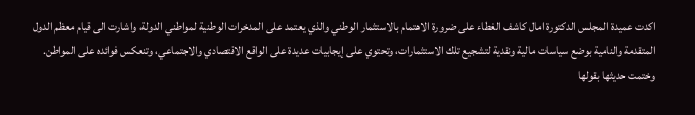اكدت عميدة المجلس الدكتورة امال كاشف الغطاء على ضرورة الاهتمام بالاستثمار الوطني والذي يعتمد على المدخرات الوطنية لمواطني الدولة، واشارت الى قيام معظم الدول المتقدمة والنامية بوضع سياسات مالية ونقدية لتشجيع تلك الاستثمارات، وتحتوي على إيجابيات عديدة على الواقع الاقتصادي والاجتماعي، وتنعكس فوائده على المواطن.
وختمت حديثها بقولها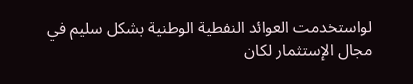لواستخدمت العوائد النفطية الوطنية بشكل سليم في مجال الإستثمار لكان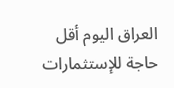العراق اليوم أقل حاجة للإستثمارات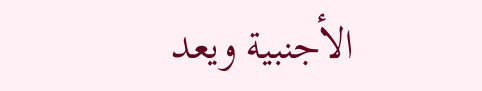الأجنبية ويعد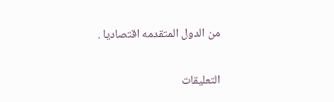من الدول المتقدمه اقتصاديا .

التعليقات